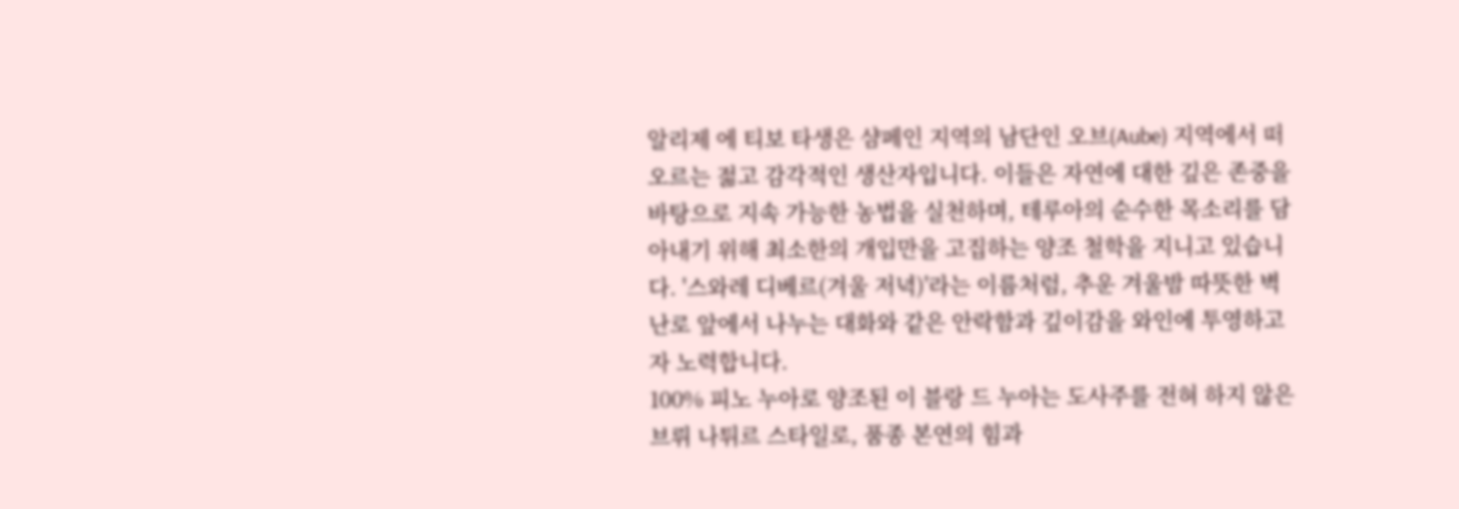알리제 에 티보 타생은 샴페인 지역의 남단인 오브(Aube) 지역에서 떠오르는 젊고 감각적인 생산자입니다. 이들은 자연에 대한 깊은 존중을 바탕으로 지속 가능한 농법을 실천하며, 테루아의 순수한 목소리를 담아내기 위해 최소한의 개입만을 고집하는 양조 철학을 지니고 있습니다. '스와레 디베르(겨울 저녁)'라는 이름처럼, 추운 겨울밤 따뜻한 벽난로 앞에서 나누는 대화와 같은 안락함과 깊이감을 와인에 투영하고자 노력합니다.
100% 피노 누아로 양조된 이 블랑 드 누아는 도사주를 전혀 하지 않은 브뤼 나튀르 스타일로, 품종 본연의 힘과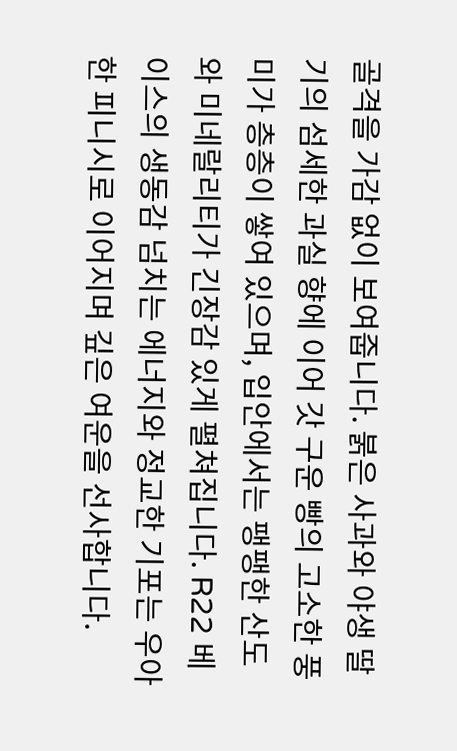골격을 가감 없이 보여줍니다. 붉은 사과와 야생 딸기의 섬세한 과실 향에 이어 갓 구운 빵의 고소한 풍미가 층층이 쌓여 있으며, 입안에서는 팽팽한 산도와 미네랄리티가 긴장감 있게 펼쳐집니다. R22 베이스의 생동감 넘치는 에너지와 정교한 기포는 우아한 피니시로 이어지며 깊은 여운을 선사합니다.